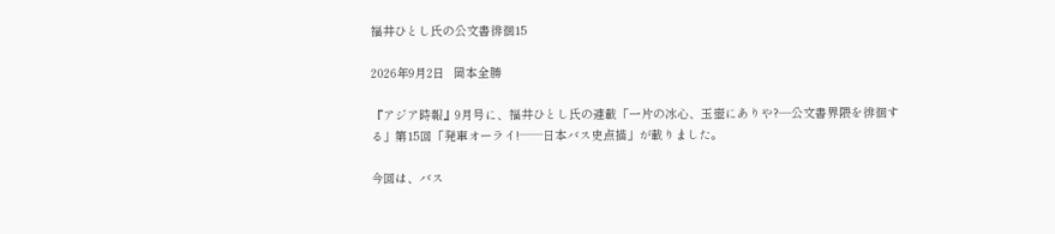福井ひとし氏の公文書徘徊15

2026年9月2日   岡本全勝

『アジア時報』9月号に、福井ひとし氏の連載「一片の冰心、玉壺にありや?―公文書界隈を徘徊する」第15回「発車オーライ!──日本バス史点描」が載りました。

今回は、バス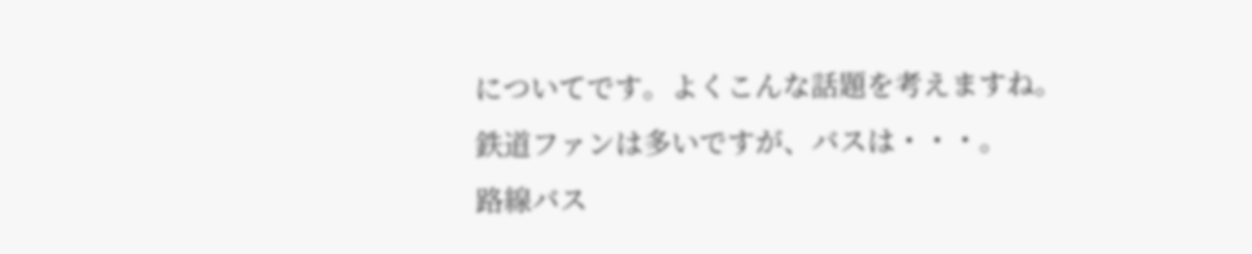についてです。よくこんな話題を考えますね。鉄道ファンは多いですが、バスは・・・。
路線バス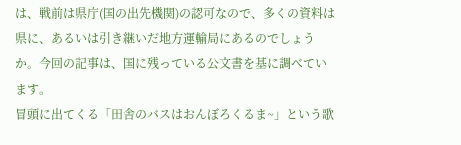は、戦前は県庁(国の出先機関)の認可なので、多くの資料は県に、あるいは引き継いだ地方運輸局にあるのでしょうか。今回の記事は、国に残っている公文書を基に調べています。
冒頭に出てくる「田舎のバスはおんぼろくるま~」という歌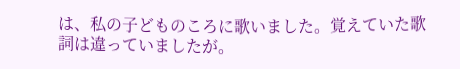は、私の子どものころに歌いました。覚えていた歌詞は違っていましたが。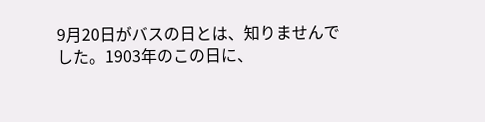9月20日がバスの日とは、知りませんでした。1903年のこの日に、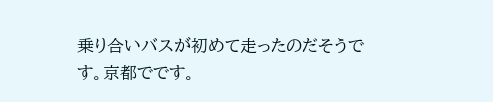乗り合いバスが初めて走ったのだそうです。京都でです。